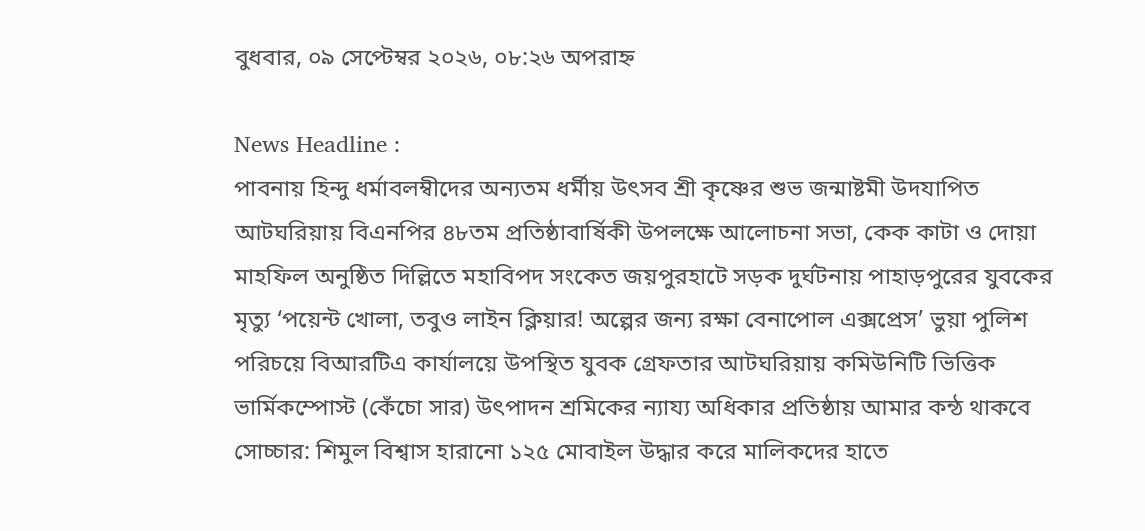বুধবার, ০৯ সেপ্টেম্বর ২০২৬, ০৮:২৬ অপরাহ্ন

News Headline :
পাবনায় হিন্দু ধর্মাবলম্বীদের অন্যতম ধর্মীয় উৎসব শ্রী কৃষ্ণের শুভ জন্মাষ্টমী উদযাপিত আটঘরিয়ায় বিএনপির ৪৮তম প্রতিষ্ঠাবার্ষিকী উপলক্ষে আলোচনা সভা, কেক কাটা ও দোয়া মাহফিল অনুষ্ঠিত দিল্লিতে মহাবিপদ সংকেত জয়পুরহাটে সড়ক দুর্ঘটনায় পাহাড়পুরের যুবকের মৃত্যু ‘পয়েন্ট খোলা, তবুও লাইন ক্লিয়ার! অল্পের জন্য রক্ষা বেনাপোল এক্সপ্রেস’ ভুয়া পুলিশ পরিচয়ে বিআরটিএ কার্যালয়ে উপস্থিত যুবক গ্রেফতার আটঘরিয়ায় কমিউনিটি ভিত্তিক ভার্মিকম্পোস্ট (কেঁচো সার) উৎপাদন শ্রমিকের ন্যায্য অধিকার প্রতিষ্ঠায় আমার কন্ঠ থাকবে সোচ্চার: শিমুল বিশ্বাস হারানো ১২৫ মোবাইল উদ্ধার করে মালিকদের হাতে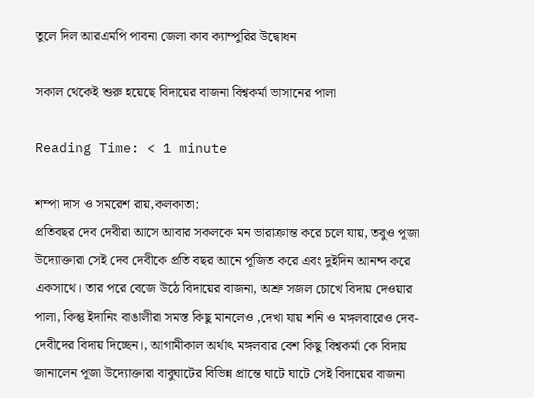তুলে দিল আরএমপি পাবনা জেলা কাব ক্যাম্পুরির উদ্বোধন

সকাল থেকেই শুরু হয়েছে বিদায়ের বাজনা বিশ্বকর্মা ভাসানের পালা

Reading Time: < 1 minute

শম্পা দাস ও সমরেশ রায়,কলকাতা:
প্রতিবছর দেব দেবীরা আসে আবার সকলকে মন ভারাক্রান্ত করে চলে যায়, তবুও পূজা উদ্যোক্তারা সেই দেব দেবীকে প্রতি বছর আনে পূজিত করে এবং দুইদিন আনন্দ করে একসাথে। তার পরে বেজে উঠে বিদায়ের বাজনা, অশ্রু সজল চোখে বিদায় দেওয়ার পালা, কিন্তু ইদানিং বাঙালীরা সমস্ত কিছু মানলেও ,দেখা যায় শনি ও মঙ্গলবারেও দেব-দেবীদের বিদায় দিচ্ছেন।, আগামীকাল অর্থাৎ মঙ্গলবার বেশ কিছু বিশ্বকর্মা কে বিদায় জানালেন পূজা উদ্যোক্তারা বাবুঘাটের বিভিন্ন প্রান্তে ঘাটে ঘাটে সেই বিদায়ের বাজনা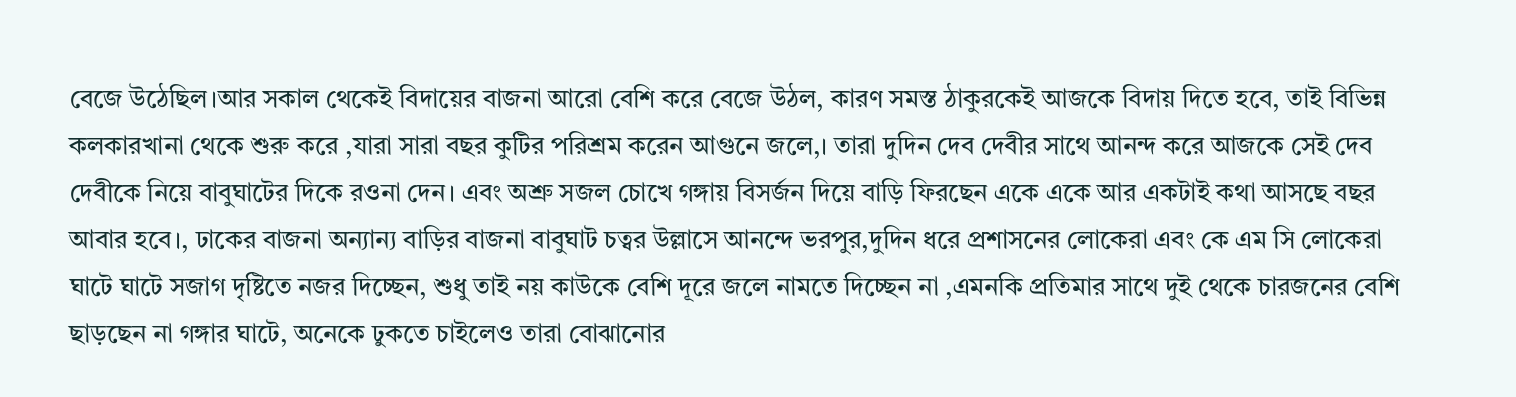বেজে উঠেছিল।আর সকাল থেকেই বিদায়ের বাজনা আরো বেশি করে বেজে উঠল, কারণ সমস্ত ঠাকুরকেই আজকে বিদায় দিতে হবে, তাই বিভিন্ন কলকারখানা থেকে শুরু করে ,যারা সারা বছর কুটির পরিশ্রম করেন আগুনে জলে,। তারা দুদিন দেব দেবীর সাথে আনন্দ করে আজকে সেই দেব দেবীকে নিয়ে বাবুঘাটের দিকে রওনা দেন। এবং অশ্রু সজল চোখে গঙ্গায় বিসর্জন দিয়ে বাড়ি ফিরছেন একে একে আর একটাই কথা আসছে বছর আবার হবে।, ঢাকের বাজনা অন্যান্য বাড়ির বাজনা বাবুঘাট চত্বর উল্লাসে আনন্দে ভরপুর,দুদিন ধরে প্রশাসনের লোকেরা এবং কে এম সি লোকেরা ঘাটে ঘাটে সজাগ দৃষ্টিতে নজর দিচ্ছেন, শুধু তাই নয় কাউকে বেশি দূরে জলে নামতে দিচ্ছেন না ,এমনকি প্রতিমার সাথে দুই থেকে চারজনের বেশি ছাড়ছেন না গঙ্গার ঘাটে, অনেকে ঢুকতে চাইলেও তারা বোঝানোর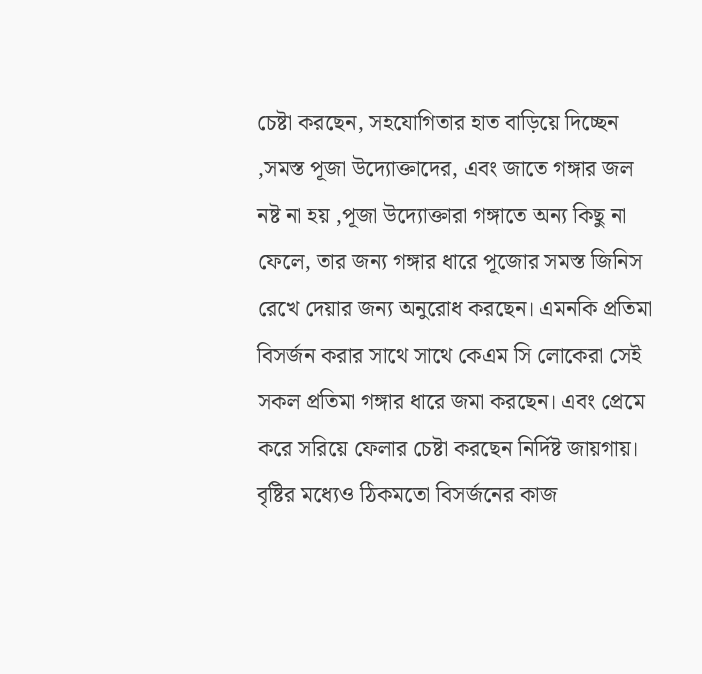চেষ্টা করছেন, সহযোগিতার হাত বাড়িয়ে দিচ্ছেন ,সমস্ত পূজা উদ্যোক্তাদের, এবং জাতে গঙ্গার জল নষ্ট না হয় ,পূজা উদ্যোক্তারা গঙ্গাতে অন্য কিছু না ফেলে, তার জন্য গঙ্গার ধারে পূজোর সমস্ত জিনিস রেখে দেয়ার জন্য অনুরোধ করছেন। এমনকি প্রতিমা বিসর্জন করার সাথে সাথে কেএম সি লোকেরা সেই সকল প্রতিমা গঙ্গার ধারে জমা করছেন। এবং প্রেমে করে সরিয়ে ফেলার চেষ্টা করছেন নির্দিষ্ট জায়গায়। বৃষ্টির মধ্যেও ঠিকমতো বিসর্জনের কাজ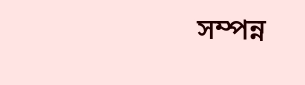সম্পন্ন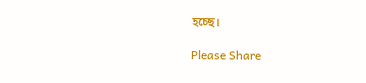হচ্ছে।

Please Share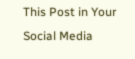This Post in Your Social Media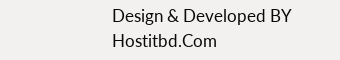Design & Developed BY Hostitbd.Com